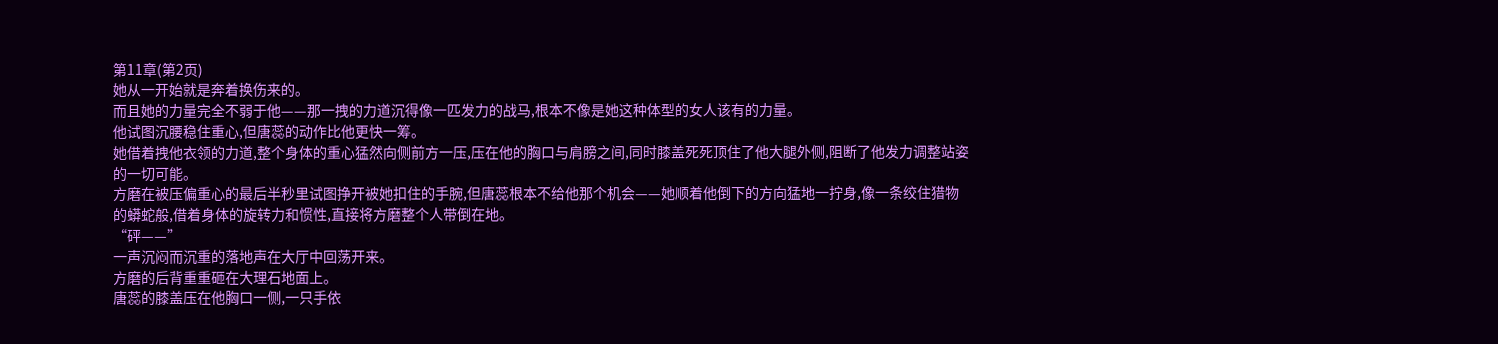第11章(第2页)
她从一开始就是奔着换伤来的。
而且她的力量完全不弱于他——那一拽的力道沉得像一匹发力的战马,根本不像是她这种体型的女人该有的力量。
他试图沉腰稳住重心,但唐蕊的动作比他更快一筹。
她借着拽他衣领的力道,整个身体的重心猛然向侧前方一压,压在他的胸口与肩膀之间,同时膝盖死死顶住了他大腿外侧,阻断了他发力调整站姿的一切可能。
方磨在被压偏重心的最后半秒里试图挣开被她扣住的手腕,但唐蕊根本不给他那个机会——她顺着他倒下的方向猛地一拧身,像一条绞住猎物的蟒蛇般,借着身体的旋转力和惯性,直接将方磨整个人带倒在地。
“砰——”
一声沉闷而沉重的落地声在大厅中回荡开来。
方磨的后背重重砸在大理石地面上。
唐蕊的膝盖压在他胸口一侧,一只手依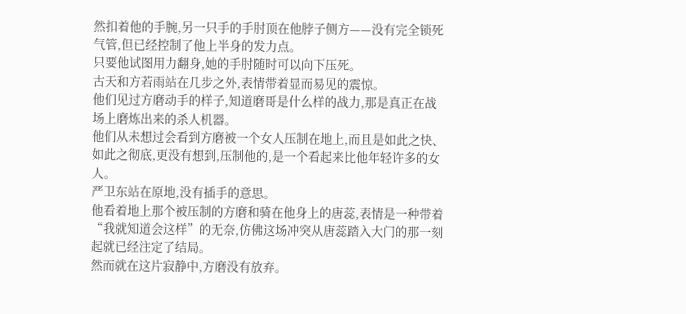然扣着他的手腕,另一只手的手肘顶在他脖子侧方——没有完全锁死气管,但已经控制了他上半身的发力点。
只要他试图用力翻身,她的手肘随时可以向下压死。
古天和方若雨站在几步之外,表情带着显而易见的震惊。
他们见过方磨动手的样子,知道磨哥是什么样的战力,那是真正在战场上磨炼出来的杀人机器。
他们从未想过会看到方磨被一个女人压制在地上,而且是如此之快、如此之彻底,更没有想到,压制他的,是一个看起来比他年轻许多的女人。
严卫东站在原地,没有插手的意思。
他看着地上那个被压制的方磨和骑在他身上的唐蕊,表情是一种带着“我就知道会这样”的无奈,仿佛这场冲突从唐蕊踏入大门的那一刻起就已经注定了结局。
然而就在这片寂静中,方磨没有放弃。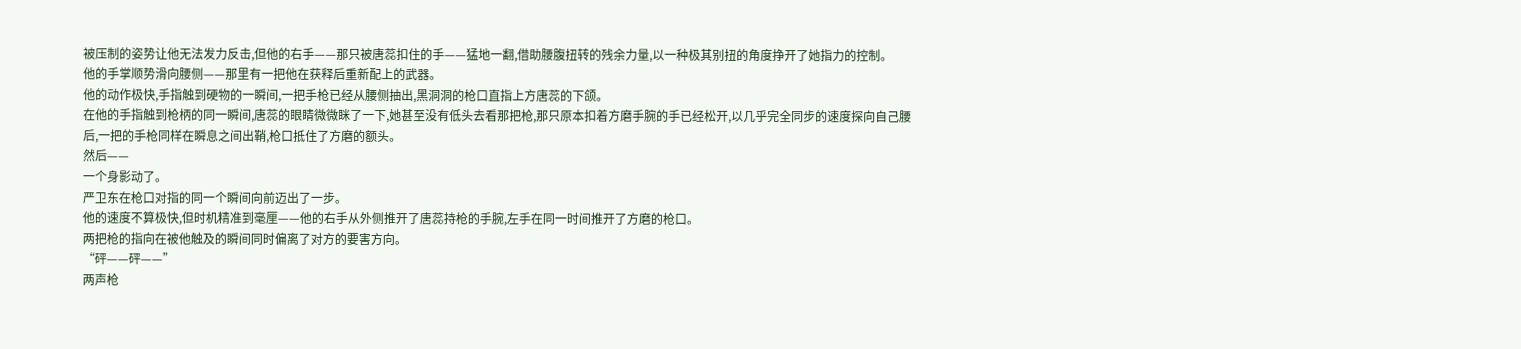被压制的姿势让他无法发力反击,但他的右手——那只被唐蕊扣住的手——猛地一翻,借助腰腹扭转的残余力量,以一种极其别扭的角度挣开了她指力的控制。
他的手掌顺势滑向腰侧——那里有一把他在获释后重新配上的武器。
他的动作极快,手指触到硬物的一瞬间,一把手枪已经从腰侧抽出,黑洞洞的枪口直指上方唐蕊的下颌。
在他的手指触到枪柄的同一瞬间,唐蕊的眼睛微微眯了一下,她甚至没有低头去看那把枪,那只原本扣着方磨手腕的手已经松开,以几乎完全同步的速度探向自己腰后,一把的手枪同样在瞬息之间出鞘,枪口抵住了方磨的额头。
然后——
一个身影动了。
严卫东在枪口对指的同一个瞬间向前迈出了一步。
他的速度不算极快,但时机精准到毫厘——他的右手从外侧推开了唐蕊持枪的手腕,左手在同一时间推开了方磨的枪口。
两把枪的指向在被他触及的瞬间同时偏离了对方的要害方向。
“砰——砰——”
两声枪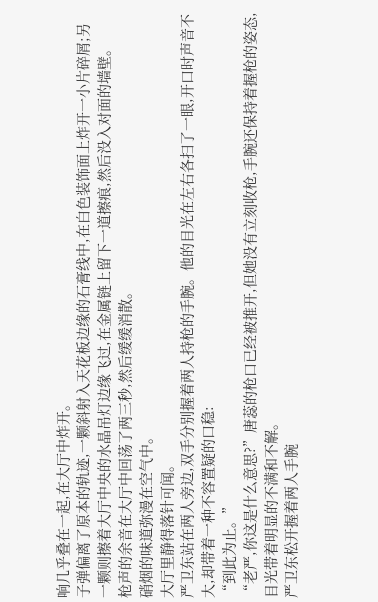响几乎叠在一起,在大厅中炸开。
子弹偏离了原本的轨迹,一颗斜射入天花板边缘的石膏线中,在白色装饰面上炸开一小片碎屑;另一颗则擦着大厅中央的水晶吊灯边缘飞过,在金属链上留下一道擦痕,然后没入对面的墙壁。
枪声的余音在大厅中回荡了两三秒,然后缓缓消散。
硝烟的味道弥漫在空气中。
大厅里静得落针可闻。
严卫东站在两人旁边,双手分别握着两人持枪的手腕。他的目光在左右各扫了一眼,开口时声音不大,却带着一种不容置疑的口稳:
“到此为止。”
“老严,你这是什么意思?”唐蕊的枪口已经被推开,但她没有立刻收枪,手腕还保持着握枪的姿态,目光带着明显的不满和不解。
严卫东松开握着两人手腕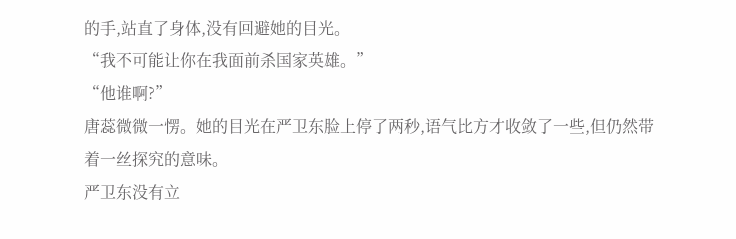的手,站直了身体,没有回避她的目光。
“我不可能让你在我面前杀国家英雄。”
“他谁啊?”
唐蕊微微一愣。她的目光在严卫东脸上停了两秒,语气比方才收敛了一些,但仍然带着一丝探究的意味。
严卫东没有立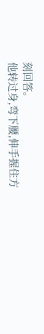刻回答。
他转过身,弯下腰,伸手握住方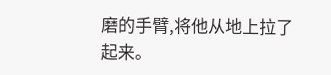磨的手臂,将他从地上拉了起来。